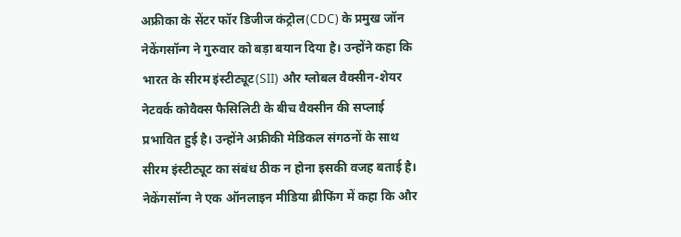अफ्रीका के सेंटर फॉर डिजीज कंट्रोल(CDC) के प्रमुख जॉन नेकेंगसॉन्ग ने गुरुवार को बड़ा बयान दिया है। उन्होंने कहा कि भारत के सीरम इंस्टीट्यूट(SII) और ग्लोबल वैक्सीन-शेयर नेटवर्क कोवैक्स फैसिलिटी के बीच वैक्सीन की सप्लाई प्रभावित हुई है। उन्होंने अफ्रीकी मेडिकल संगठनों के साथ सीरम इंस्टीट्यूट का संबंध ठीक न होना इसकी वजह बताई है। नेकेंगसॉन्ग ने एक ऑनलाइन मीडिया ब्रीफिंग में कहा कि और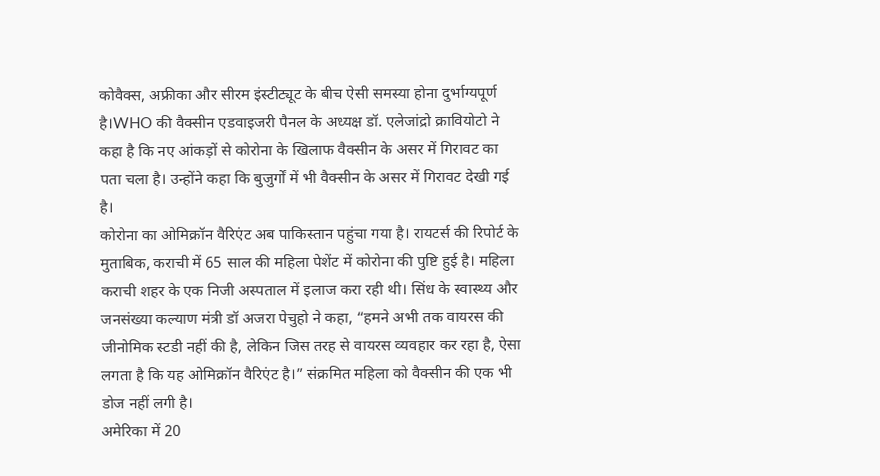कोवैक्स, अफ्रीका और सीरम इंस्टीट्यूट के बीच ऐसी समस्या होना दुर्भाग्यपूर्ण है।WHO की वैक्सीन एडवाइजरी पैनल के अध्यक्ष डॉ. एलेजांद्रो क्रावियोटो ने कहा है कि नए आंकड़ों से कोरोना के खिलाफ वैक्सीन के असर में गिरावट का पता चला है। उन्होंने कहा कि बुजुर्गों में भी वैक्सीन के असर में गिरावट देखी गई है।
कोरोना का ओमिक्रॉन वैरिएंट अब पाकिस्तान पहुंचा गया है। रायटर्स की रिपोर्ट के मुताबिक, कराची में 65 साल की महिला पेशेंट में कोरोना की पुष्टि हुई है। महिला कराची शहर के एक निजी अस्पताल में इलाज करा रही थी। सिंध के स्वास्थ्य और जनसंख्या कल्याण मंत्री डॉ अजरा पेचुहो ने कहा, “हमने अभी तक वायरस की जीनोमिक स्टडी नहीं की है, लेकिन जिस तरह से वायरस व्यवहार कर रहा है, ऐसा लगता है कि यह ओमिक्रॉन वैरिएंट है।” संक्रमित महिला को वैक्सीन की एक भी डोज नहीं लगी है।
अमेरिका में 20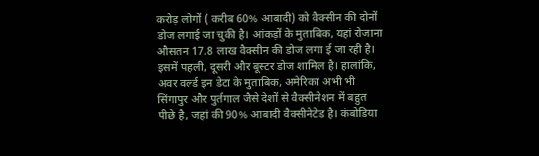करोड़ लोगों ( करीब 60% आबादी) को वैक्सीन की दोनों डोज लगाई जा चुकी है। आंकड़ों के मुताबिक, यहां रोजाना औसतन 17.8 लाख वैक्सीन की डोज लगा ई जा रही है। इसमें पहली, दूसरी और बूस्टर डोज शामिल है। हालांकि, अवर वर्ल्ड इन डेटा के मुताबिक, अमेरिका अभी भी सिंगापुर और पुर्तगाल जैसे देशों से वैक्सीनेशन में बहुत पीछे है, जहां की 90% आबादी वैक्सीनेटेड है। कंबोडिया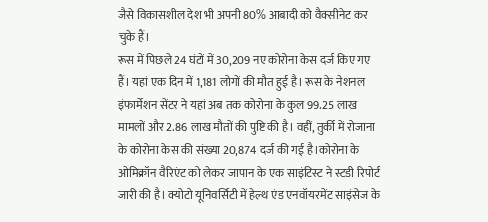जैसे विकासशील देश भी अपनी 80% आबादी को वैक्सीनेट कर चुके हैं।
रूस में पिछले 24 घंटों में 30,209 नए कोरोना केस दर्ज किए गए हैं। यहां एक दिन में 1,181 लोगों की मौत हुई है। रूस के नेशनल इंफार्मेशन सेंटर ने यहां अब तक कोरोना के कुल 99.25 लाख मामलों और 2.86 लाख मौतों की पुष्टि की है। वहीं, तुर्की में रोजाना के कोरोना केस की संख्या 20,874 दर्ज की गई है।कोरोना के ओमिक्रॉन वैरिएंट को लेकर जापान के एक साइंटिस्ट ने स्टडी रिपोर्ट जारी की है। क्योटो यूनिवर्सिटी में हेल्थ एंड एनवॉयरमेंट साइंसेज के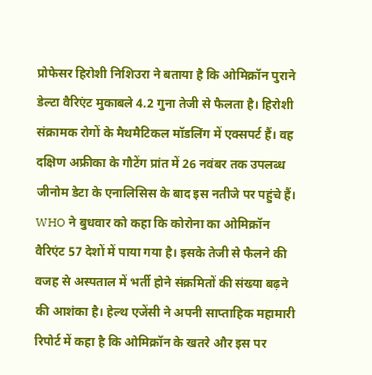प्रोफेसर हिरोशी निशिउरा ने बताया है कि ओमिक्रॉन पुराने डेल्टा वैरिएंट मुकाबले 4.2 गुना तेजी से फैलता है। हिरोशी संक्रामक रोगों के मैथमैटिकल मॉडलिंग में एक्सपर्ट हैं। वह दक्षिण अफ्रीका के गौटेंग प्रांत में 26 नवंबर तक उपलब्ध जीनोम डेटा के एनालिसिस के बाद इस नतीजे पर पहुंचे हैं।
WHO ने बुधवार को कहा कि कोरोना का ओमिक्रॉन वैरिएंट 57 देशों में पाया गया है। इसके तेजी से फैलने की वजह से अस्पताल में भर्ती होने संक्रमितों की संख्या बढ़ने की आशंका है। हेल्थ एजेंसी ने अपनी साप्ताहिक महामारी रिपोर्ट में कहा है कि ओमिक्रॉन के खतरे और इस पर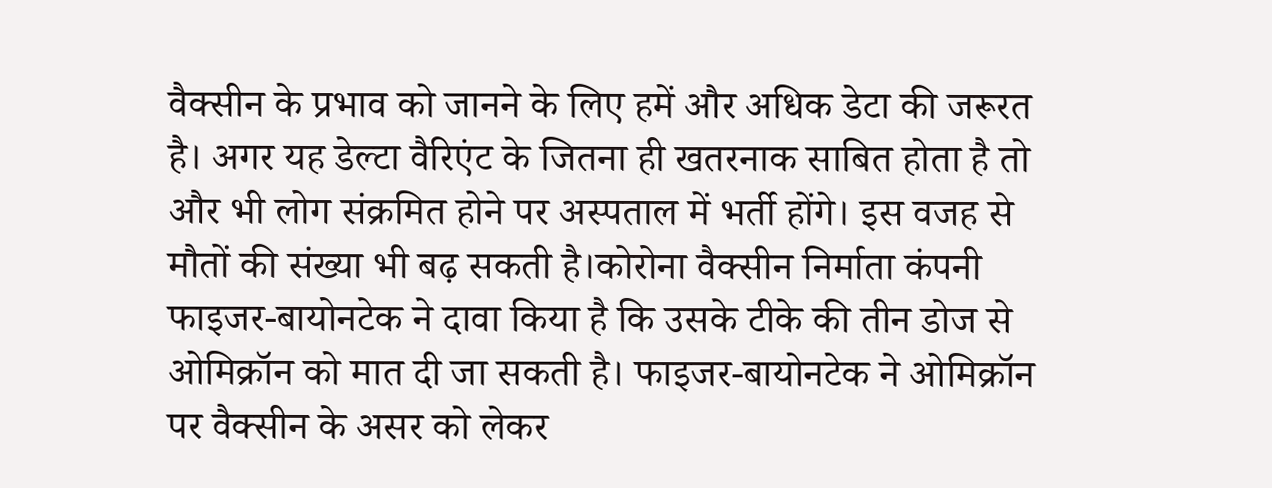वैक्सीन के प्रभाव को जानने के लिए हमें और अधिक डेटा की जरूरत है। अगर यह डेल्टा वैरिएंट के जितना ही खतरनाक साबित होता है तो और भी लोग संक्रमित होने पर अस्पताल में भर्ती होंगे। इस वजह से मौतों की संख्या भी बढ़ सकती है।कोरोना वैक्सीन निर्माता कंपनी फाइजर-बायोनटेक ने दावा किया है कि उसके टीके की तीन डोज से ओमिक्रॉन को मात दी जा सकती है। फाइजर-बायोनटेक ने ओमिक्रॉन पर वैक्सीन के असर को लेकर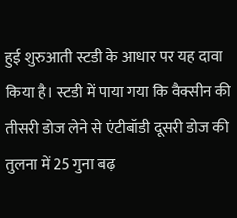हुई शुरुआती स्टडी के आधार पर यह दावा किया है। स्टडी में पाया गया कि वैक्सीन की तीसरी डोज लेने से एंटीबॉडी दूसरी डोज की तुलना में 25 गुना बढ़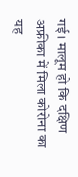गई। मालूम हो कि दक्षिण अफ्रीका में मिला कोरोना का यह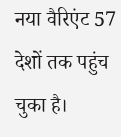नया वैरिएंट 57 देशों तक पहुंच चुका है।